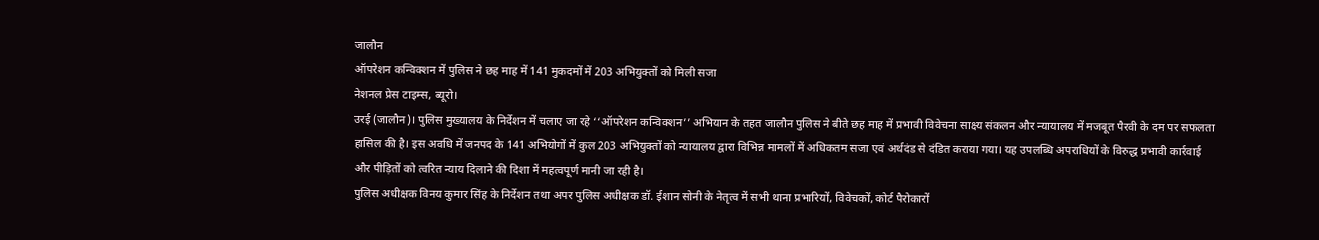जालौन
ऑपरेशन कन्विक्शन में पुलिस ने छह माह में 141 मुकदमों में 203 अभियुक्तों को मिली सजा
नेशनल प्रेस टाइम्स, ब्यूरो।
उरई (जालौन)। पुलिस मुख्यालय के निर्देशन में चलाए जा रहे ‘‘ऑपरेशन कन्विक्शन’’ अभियान के तहत जालौन पुलिस ने बीते छह माह में प्रभावी विवेचना साक्ष्य संकलन और न्यायालय में मजबूत पैरवी के दम पर सफलता हासिल की है। इस अवधि में जनपद के 141 अभियोगों में कुल 203 अभियुक्तों को न्यायालय द्वारा विभिन्न मामलों में अधिकतम सजा एवं अर्थदंड से दंडित कराया गया। यह उपलब्धि अपराधियों के विरुद्ध प्रभावी कार्रवाई और पीड़ितों को त्वरित न्याय दिलाने की दिशा में महत्वपूर्ण मानी जा रही है।
पुलिस अधीक्षक विनय कुमार सिंह के निर्देशन तथा अपर पुलिस अधीक्षक डॉ. ईशान सोनी के नेतृत्व में सभी थाना प्रभारियों, विवेचकों, कोर्ट पैरोकारों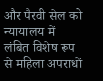और पैरवी सेल को न्यायालय में लंबित विशेष रूप से महिला अपराधों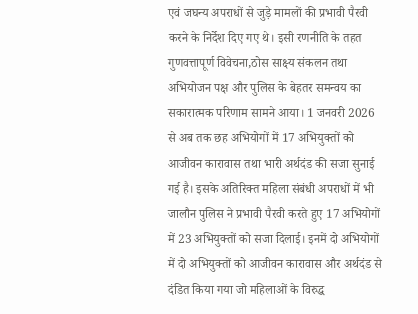एवं जघन्य अपराधों से जुड़े मामलों की प्रभावी पैरवी करने के निर्देश दिए गए थे। इसी रणनीति के तहत गुणवत्तापूर्ण विवेचना,ठोस साक्ष्य संकलन तथा अभियोजन पक्ष और पुलिस के बेहतर समन्वय का सकारात्मक परिणाम सामने आया। 1 जनवरी 2026 से अब तक छह अभियोगों में 17 अभियुक्तों को आजीवन कारावास तथा भारी अर्थदंड की सजा सुनाई गई है। इसके अतिरिक्त महिला संबंधी अपराधों में भी जालौन पुलिस ने प्रभावी पैरवी करते हुए 17 अभियोगों में 23 अभियुक्तों को सजा दिलाई। इनमें दो अभियोगों में दो अभियुक्तों को आजीवन कारावास और अर्थदंड से दंडित किया गया जो महिलाओं के विरुद्ध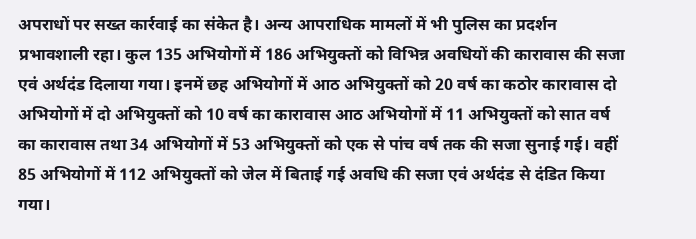अपराधों पर सख्त कार्रवाई का संकेत है। अन्य आपराधिक मामलों में भी पुलिस का प्रदर्शन प्रभावशाली रहा। कुल 135 अभियोगों में 186 अभियुक्तों को विभिन्न अवधियों की कारावास की सजा एवं अर्थदंड दिलाया गया। इनमें छह अभियोगों में आठ अभियुक्तों को 20 वर्ष का कठोर कारावास दो अभियोगों में दो अभियुक्तों को 10 वर्ष का कारावास आठ अभियोगों में 11 अभियुक्तों को सात वर्ष का कारावास तथा 34 अभियोगों में 53 अभियुक्तों को एक से पांच वर्ष तक की सजा सुनाई गई। वहीं 85 अभियोगों में 112 अभियुक्तों को जेल में बिताई गई अवधि की सजा एवं अर्थदंड से दंडित किया गया।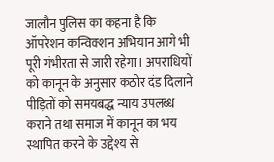जालौन पुलिस का कहना है कि ऑपरेशन कन्विक्शन अभियान आगे भी पूरी गंभीरता से जारी रहेगा। अपराधियों को कानून के अनुसार कठोर दंड दिलाने पीड़ितों को समयबद्ध न्याय उपलब्ध कराने तथा समाज में कानून का भय स्थापित करने के उद्देश्य से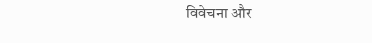विवेचना और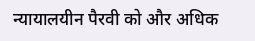न्यायालयीन पैरवी को और अधिक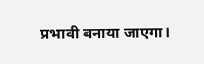प्रभावी बनाया जाएगा।